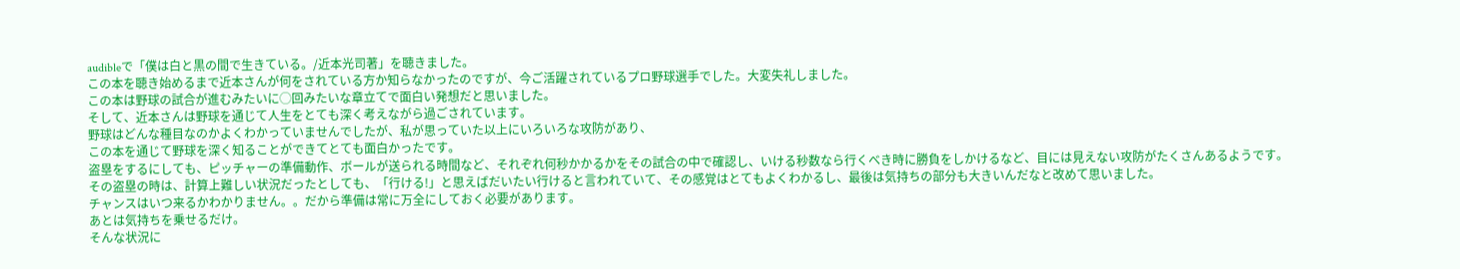audibleで「僕は白と黒の間で生きている。/近本光司著」を聴きました。
この本を聴き始めるまで近本さんが何をされている方か知らなかったのですが、今ご活躍されているプロ野球選手でした。大変失礼しました。
この本は野球の試合が進むみたいに◯回みたいな章立てで面白い発想だと思いました。
そして、近本さんは野球を通じて人生をとても深く考えながら過ごされています。
野球はどんな種目なのかよくわかっていませんでしたが、私が思っていた以上にいろいろな攻防があり、
この本を通じて野球を深く知ることができてとても面白かったです。
盗塁をするにしても、ピッチャーの準備動作、ボールが送られる時間など、それぞれ何秒かかるかをその試合の中で確認し、いける秒数なら行くべき時に勝負をしかけるなど、目には見えない攻防がたくさんあるようです。
その盗塁の時は、計算上難しい状況だったとしても、「行ける!」と思えばだいたい行けると言われていて、その感覚はとてもよくわかるし、最後は気持ちの部分も大きいんだなと改めて思いました。
チャンスはいつ来るかわかりません。。だから準備は常に万全にしておく必要があります。
あとは気持ちを乗せるだけ。
そんな状況に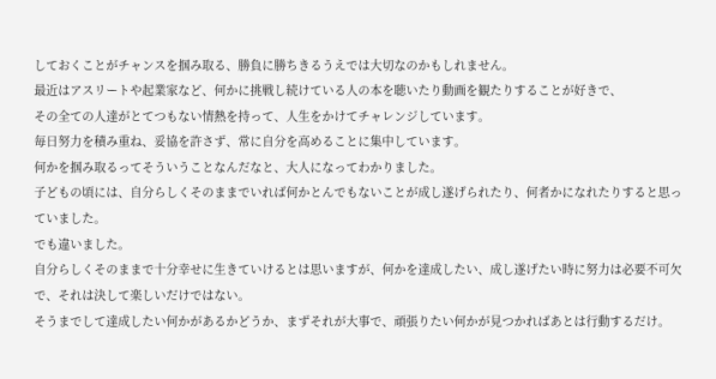しておくことがチャンスを掴み取る、勝負に勝ちきるうえでは大切なのかもしれません。
最近はアスリートや起業家など、何かに挑戦し続けている人の本を聴いたり動画を観たりすることが好きで、
その全ての人達がとてつもない情熱を持って、人生をかけてチャレンジしています。
毎日努力を積み重ね、妥協を許さず、常に自分を高めることに集中しています。
何かを掴み取るってそういうことなんだなと、大人になってわかりました。
子どもの頃には、自分らしくそのままでいれば何かとんでもないことが成し遂げられたり、何者かになれたりすると思っていました。
でも違いました。
自分らしくそのままで十分幸せに生きていけるとは思いますが、何かを達成したい、成し遂げたい時に努力は必要不可欠で、それは決して楽しいだけではない。
そうまでして達成したい何かがあるかどうか、まずそれが大事で、頑張りたい何かが見つかればあとは行動するだけ。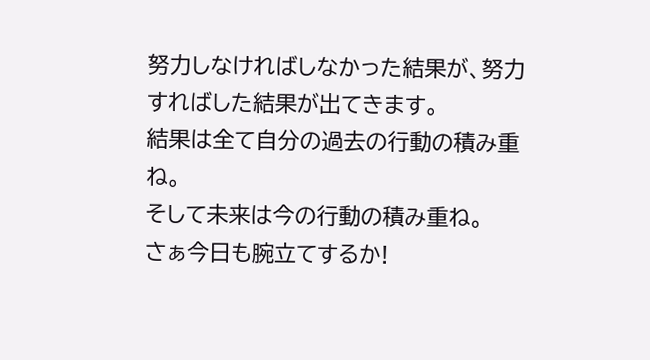努力しなければしなかった結果が、努力すればした結果が出てきます。
結果は全て自分の過去の行動の積み重ね。
そして未来は今の行動の積み重ね。
さぁ今日も腕立てするか!